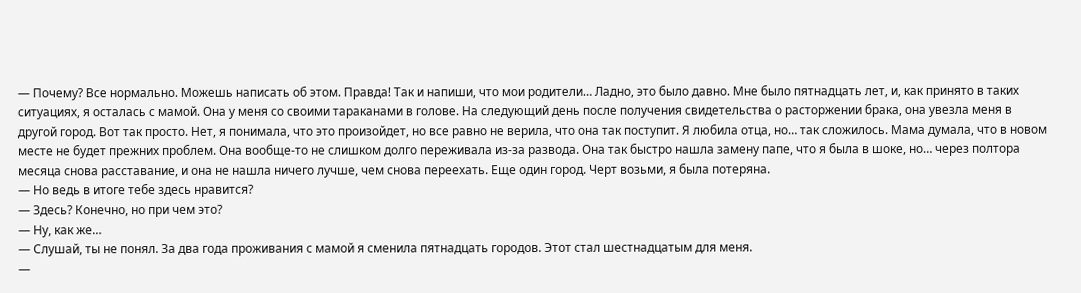— Почему? Все нормально. Можешь написать об этом. Правда! Так и напиши, что мои родители… Ладно, это было давно. Мне было пятнадцать лет, и, как принято в таких ситуациях, я осталась с мамой. Она у меня со своими тараканами в голове. На следующий день после получения свидетельства о расторжении брака, она увезла меня в другой город. Вот так просто. Нет, я понимала, что это произойдет, но все равно не верила, что она так поступит. Я любила отца, но… так сложилось. Мама думала, что в новом месте не будет прежних проблем. Она вообще-то не слишком долго переживала из-за развода. Она так быстро нашла замену папе, что я была в шоке, но… через полтора месяца снова расставание, и она не нашла ничего лучше, чем снова переехать. Еще один город. Черт возьми, я была потеряна.
— Но ведь в итоге тебе здесь нравится?
— Здесь? Конечно, но при чем это?
— Ну, как же…
— Слушай, ты не понял. За два года проживания с мамой я сменила пятнадцать городов. Этот стал шестнадцатым для меня.
—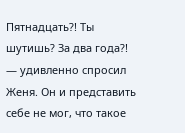Пятнадцать?! Ты шутишь? За два года?! — удивленно спросил Женя. Он и представить себе не мог, что такое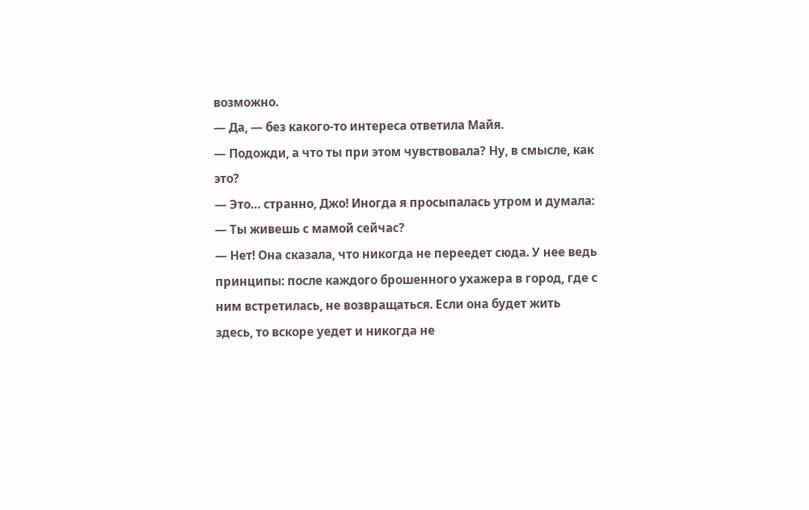возможно.
— Да, — без какого-то интереса ответила Майя.
— Подожди, а что ты при этом чувствовала? Ну, в смысле, как это?
— Это… странно, Джо! Иногда я просыпалась утром и думала:
— Ты живешь с мамой сейчас?
— Нет! Она сказала, что никогда не переедет сюда. У нее ведь принципы: после каждого брошенного ухажера в город, где с ним встретилась, не возвращаться. Если она будет жить здесь, то вскоре уедет и никогда не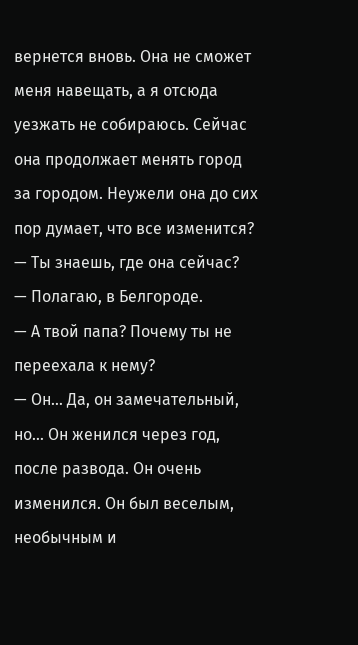вернется вновь. Она не сможет меня навещать, а я отсюда уезжать не собираюсь. Сейчас она продолжает менять город за городом. Неужели она до сих пор думает, что все изменится?
— Ты знаешь, где она сейчас?
— Полагаю, в Белгороде.
— А твой папа? Почему ты не переехала к нему?
— Он… Да, он замечательный, но… Он женился через год, после развода. Он очень изменился. Он был веселым, необычным и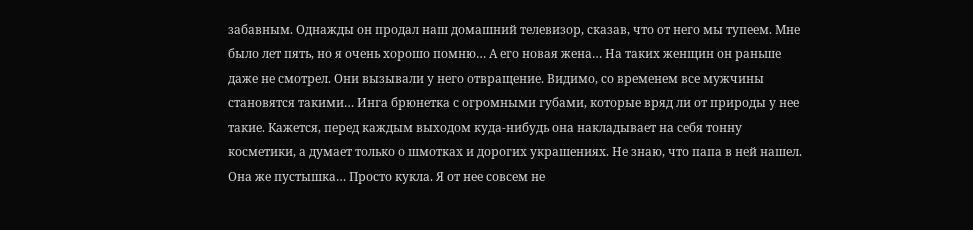забавным. Однажды он продал наш домашний телевизор, сказав, что от него мы тупеем. Мне было лет пять, но я очень хорошо помню… А его новая жена… На таких женщин он раньше даже не смотрел. Они вызывали у него отвращение. Видимо, со временем все мужчины становятся такими… Инга брюнетка с огромными губами, которые вряд ли от природы у нее такие. Кажется, перед каждым выходом куда-нибудь она накладывает на себя тонну косметики, а думает только о шмотках и дорогих украшениях. Не знаю, что папа в ней нашел. Она же пустышка… Просто кукла. Я от нее совсем не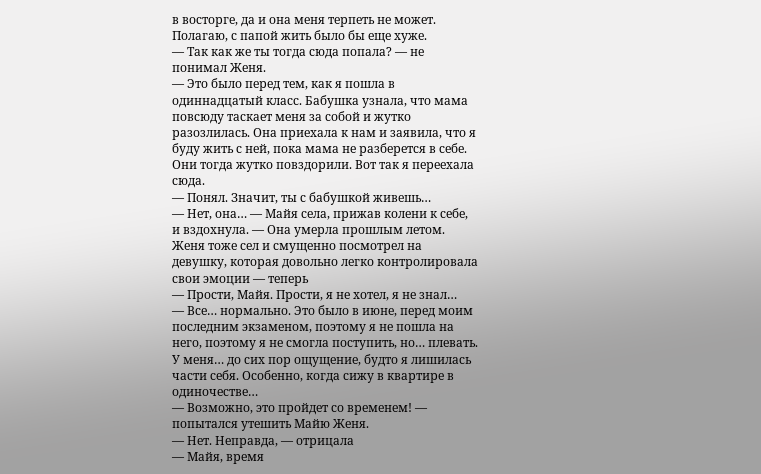в восторге, да и она меня терпеть не может. Полагаю, с папой жить было бы еще хуже.
— Так как же ты тогда сюда попала? — не понимал Женя.
— Это было перед тем, как я пошла в одиннадцатый класс. Бабушка узнала, что мама повсюду таскает меня за собой и жутко разозлилась. Она приехала к нам и заявила, что я буду жить с ней, пока мама не разберется в себе. Они тогда жутко повздорили. Вот так я переехала сюда.
— Понял. Значит, ты с бабушкой живешь…
— Нет, она… — Майя села, прижав колени к себе, и вздохнула. — Она умерла прошлым летом.
Женя тоже сел и смущенно посмотрел на девушку, которая довольно легко контролировала свои эмоции — теперь
— Прости, Майя. Прости, я не хотел, я не знал…
— Все… нормально. Это было в июне, перед моим последним экзаменом, поэтому я не пошла на него, поэтому я не смогла поступить, но… плевать. У меня… до сих пор ощущение, будто я лишилась части себя. Особенно, когда сижу в квартире в одиночестве…
— Возможно, это пройдет со временем! — попытался утешить Майю Женя.
— Нет. Неправда, — отрицала
— Майя, время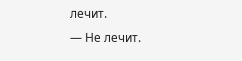лечит.
— Не лечит.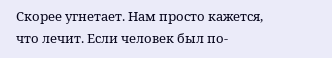Скорее угнетает. Нам просто кажется, что лечит. Если человек был по-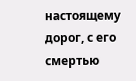настоящему дорог, с его смертью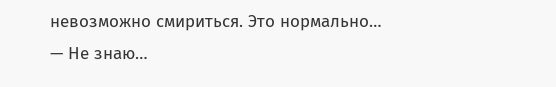невозможно смириться. Это нормально…
— Не знаю…